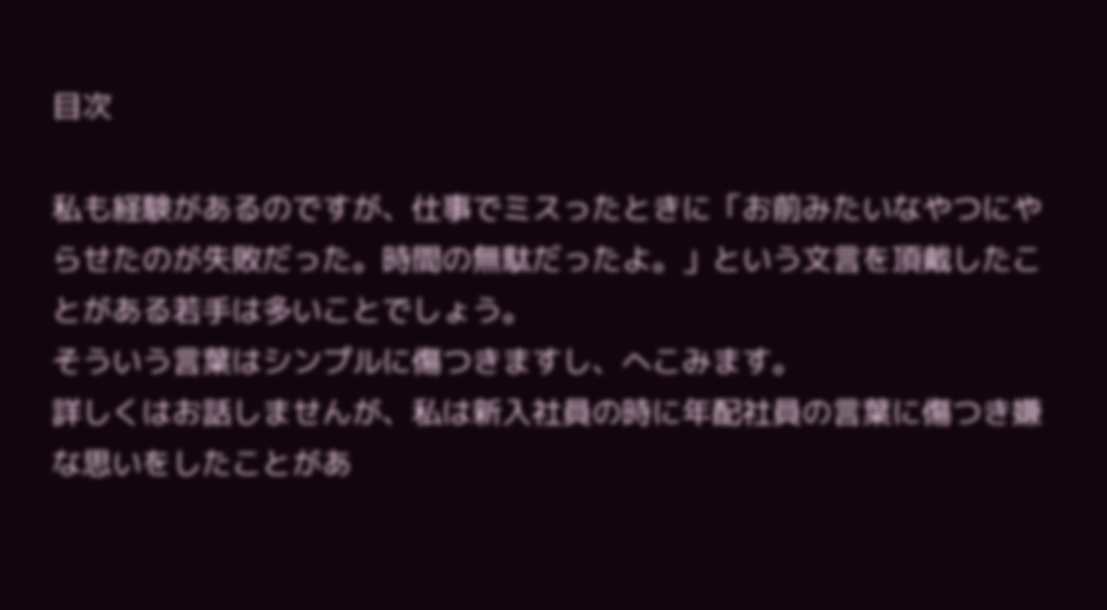目次

私も経験があるのですが、仕事でミスったときに「お前みたいなやつにやらせたのが失敗だった。時間の無駄だったよ。」という文言を頂戴したことがある若手は多いことでしょう。
そういう言葉はシンプルに傷つきますし、へこみます。
詳しくはお話しませんが、私は新入社員の時に年配社員の言葉に傷つき嫌な思いをしたことがあ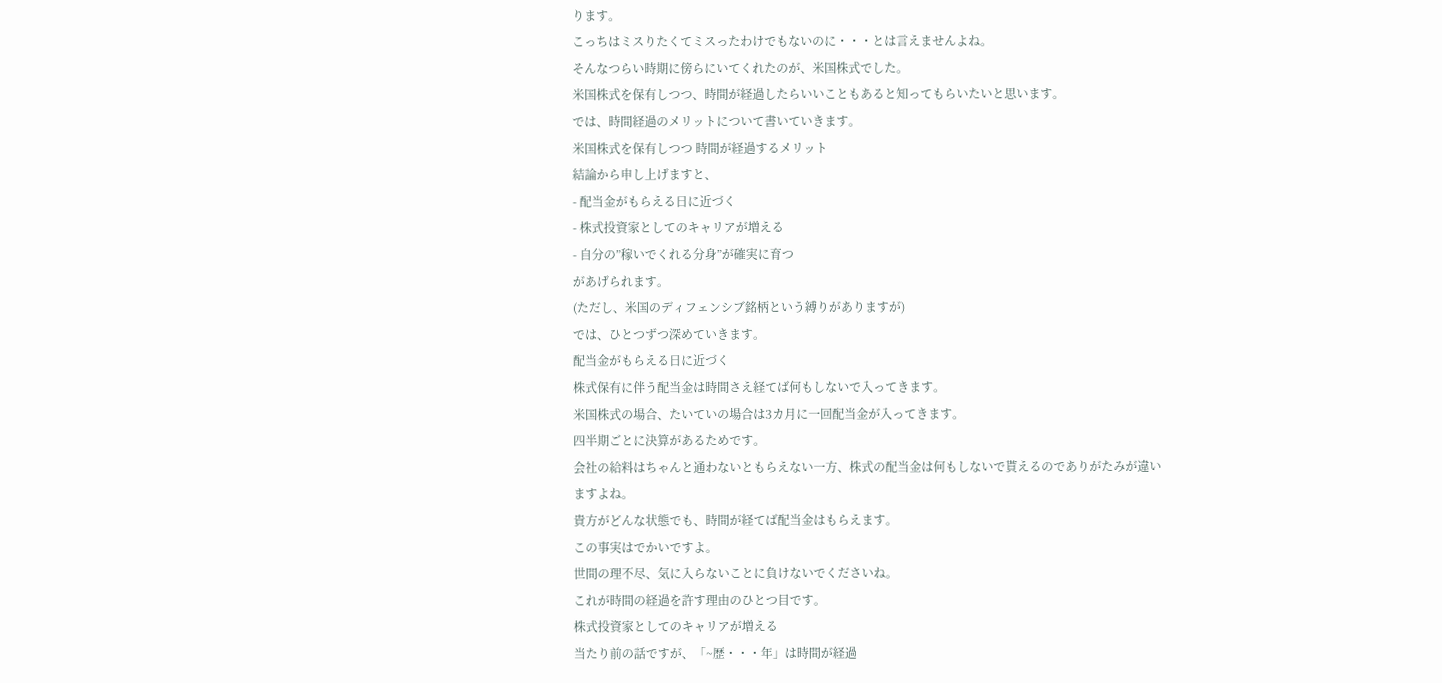ります。
こっちはミスりたくてミスったわけでもないのに・・・とは言えませんよね。
そんなつらい時期に傍らにいてくれたのが、米国株式でした。
米国株式を保有しつつ、時間が経過したらいいこともあると知ってもらいたいと思います。
では、時間経過のメリットについて書いていきます。
米国株式を保有しつつ 時間が経過するメリット
結論から申し上げますと、
- 配当金がもらえる日に近づく
- 株式投資家としてのキャリアが増える
- 自分の”稼いでくれる分身”が確実に育つ
があげられます。
(ただし、米国のディフェンシブ銘柄という縛りがありますが)
では、ひとつずつ深めていきます。
配当金がもらえる日に近づく
株式保有に伴う配当金は時間さえ経てば何もしないで入ってきます。
米国株式の場合、たいていの場合は3カ月に一回配当金が入ってきます。
四半期ごとに決算があるためです。
会社の給料はちゃんと通わないともらえない一方、株式の配当金は何もしないで貰えるのでありがたみが違いますよね。
貴方がどんな状態でも、時間が経てば配当金はもらえます。
この事実はでかいですよ。
世間の理不尽、気に入らないことに負けないでくださいね。
これが時間の経過を許す理由のひとつ目です。
株式投資家としてのキャリアが増える
当たり前の話ですが、「~歴・・・年」は時間が経過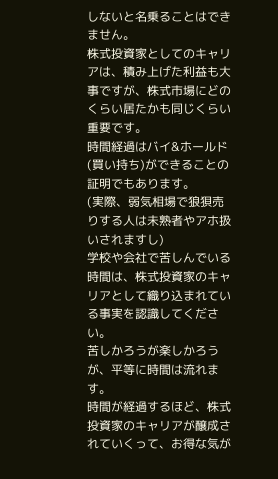しないと名乗ることはできません。
株式投資家としてのキャリアは、積み上げた利益も大事ですが、株式市場にどのくらい居たかも同じくらい重要です。
時間経過はバイ&ホールド(買い持ち)ができることの証明でもあります。
(実際、弱気相場で狼狽売りする人は未熟者やアホ扱いされますし)
学校や会社で苦しんでいる時間は、株式投資家のキャリアとして織り込まれている事実を認識してください。
苦しかろうが楽しかろうが、平等に時間は流れます。
時間が経過するほど、株式投資家のキャリアが醸成されていくって、お得な気が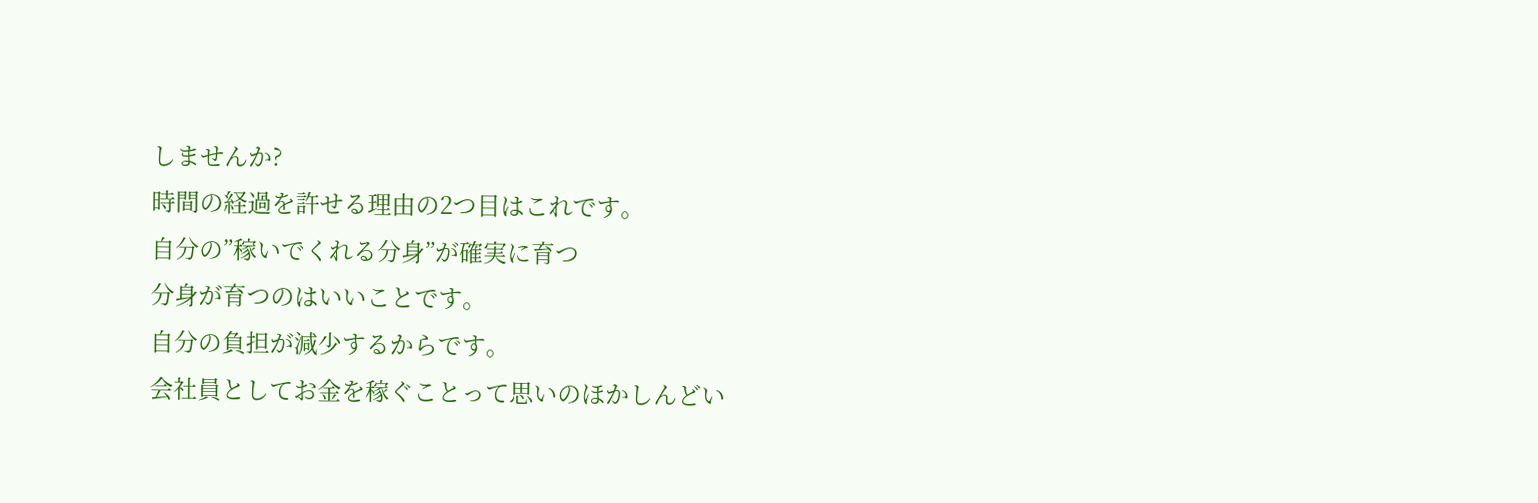しませんか?
時間の経過を許せる理由の2つ目はこれです。
自分の”稼いでくれる分身”が確実に育つ
分身が育つのはいいことです。
自分の負担が減少するからです。
会社員としてお金を稼ぐことって思いのほかしんどい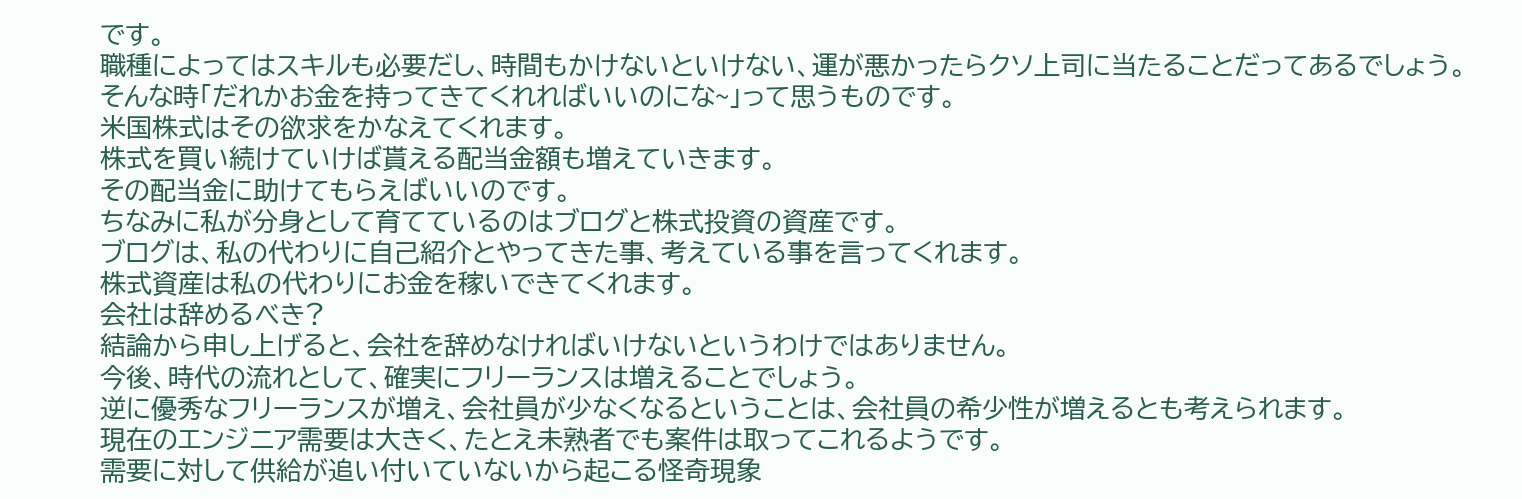です。
職種によってはスキルも必要だし、時間もかけないといけない、運が悪かったらクソ上司に当たることだってあるでしょう。
そんな時「だれかお金を持ってきてくれればいいのにな~」って思うものです。
米国株式はその欲求をかなえてくれます。
株式を買い続けていけば貰える配当金額も増えていきます。
その配当金に助けてもらえばいいのです。
ちなみに私が分身として育てているのはブログと株式投資の資産です。
ブログは、私の代わりに自己紹介とやってきた事、考えている事を言ってくれます。
株式資産は私の代わりにお金を稼いできてくれます。
会社は辞めるべき?
結論から申し上げると、会社を辞めなければいけないというわけではありません。
今後、時代の流れとして、確実にフリーランスは増えることでしょう。
逆に優秀なフリーランスが増え、会社員が少なくなるということは、会社員の希少性が増えるとも考えられます。
現在のエンジニア需要は大きく、たとえ未熟者でも案件は取ってこれるようです。
需要に対して供給が追い付いていないから起こる怪奇現象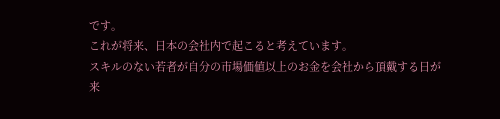です。
これが将来、日本の会社内で起こると考えています。
スキルのない若者が自分の市場価値以上のお金を会社から頂戴する日が来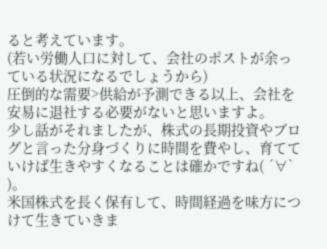ると考えています。
(若い労働人口に対して、会社のポストが余っている状況になるでしょうから)
圧倒的な需要>供給が予測できる以上、会社を安易に退社する必要がないと思いますよ。
少し話がそれましたが、株式の長期投資やブログと言った分身づくりに時間を費やし、育てていけば生きやすくなることは確かですね( ´∀` )。
米国株式を長く保有して、時間経過を味方につけて生きていきま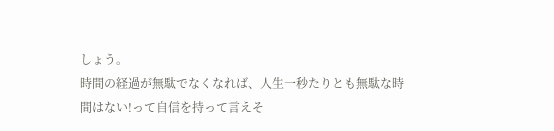しょう。
時間の経過が無駄でなくなれば、人生一秒たりとも無駄な時間はない!って自信を持って言えそ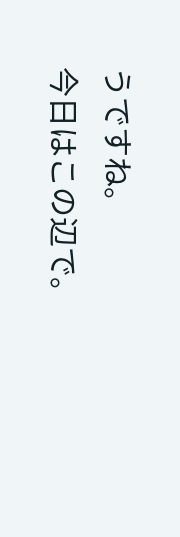うですね。
今日はこの辺で。